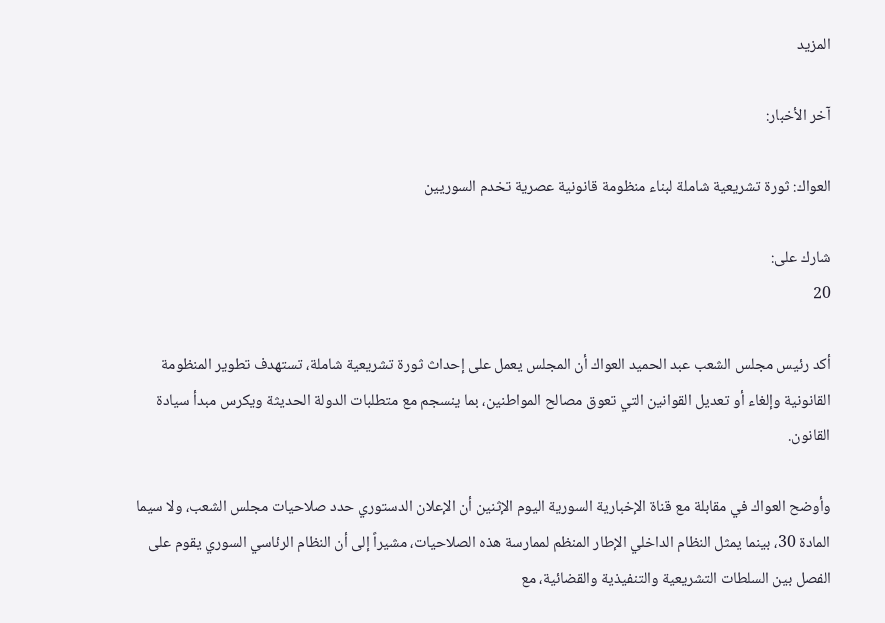المزيد

آخر الأخبار:

العواك: ثورة تشريعية شاملة لبناء منظومة قانونية عصرية تخدم السوريين

شارك على:
20

أكد رئيس مجلس الشعب عبد الحميد العواك أن المجلس يعمل على إحداث ثورة تشريعية شاملة، تستهدف تطوير المنظومة القانونية وإلغاء أو تعديل القوانين التي تعوق مصالح المواطنين، بما ينسجم مع متطلبات الدولة الحديثة ويكرس مبدأ سيادة القانون.

وأوضح العواك في مقابلة مع قناة الإخبارية السورية اليوم الإثنين أن الإعلان الدستوري حدد صلاحيات مجلس الشعب، ولا سيما المادة 30، بينما يمثل النظام الداخلي الإطار المنظم لممارسة هذه الصلاحيات، مشيراً إلى أن النظام الرئاسي السوري يقوم على الفصل بين السلطات التشريعية والتنفيذية والقضائية، مع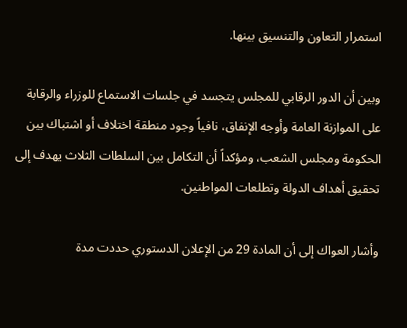استمرار التعاون والتنسيق بينها.

وبين أن الدور الرقابي للمجلس يتجسد في جلسات الاستماع للوزراء والرقابة على الموازنة العامة وأوجه الإنفاق، نافياً وجود منطقة اختلاف أو اشتباك بين الحكومة ومجلس الشعب، ومؤكداً أن التكامل بين السلطات الثلاث يهدف إلى تحقيق أهداف الدولة وتطلعات المواطنين.

وأشار العواك إلى أن المادة 29 من الإعلان الدستوري حددت مدة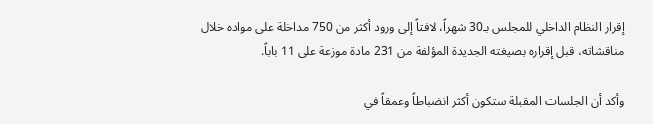إقرار النظام الداخلي للمجلس بـ30 شهراً، لافتاً إلى ورود أكثر من 750 مداخلة على مواده خلال مناقشاته، قبل إقراره بصيغته الجديدة المؤلفة من 231 مادة موزعة على 11 باباً.

وأكد أن الجلسات المقبلة ستكون أكثر انضباطاً وعمقاً في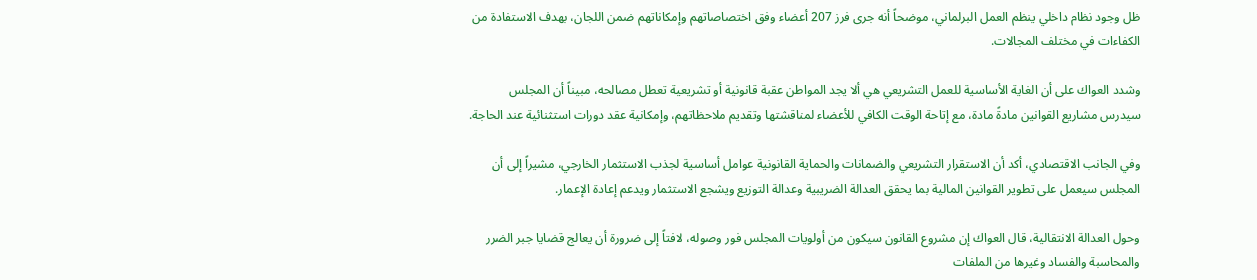ظل وجود نظام داخلي ينظم العمل البرلماني، موضحاً أنه جرى فرز 207 أعضاء وفق اختصاصاتهم وإمكاناتهم ضمن اللجان، بهدف الاستفادة من الكفاءات في مختلف المجالات.

وشدد العواك على أن الغاية الأساسية للعمل التشريعي هي ألا يجد المواطن عقبة قانونية أو تشريعية تعطل مصالحه، مبيناً أن المجلس سيدرس مشاريع القوانين مادةً مادة، مع إتاحة الوقت الكافي للأعضاء لمناقشتها وتقديم ملاحظاتهم، وإمكانية عقد دورات استثنائية عند الحاجة.

وفي الجانب الاقتصادي، أكد أن الاستقرار التشريعي والضمانات والحماية القانونية عوامل أساسية لجذب الاستثمار الخارجي، مشيراً إلى أن المجلس سيعمل على تطوير القوانين المالية بما يحقق العدالة الضريبية وعدالة التوزيع ويشجع الاستثمار ويدعم إعادة الإعمار.

وحول العدالة الانتقالية، قال العواك إن مشروع القانون سيكون من أولويات المجلس فور وصوله، لافتاً إلى ضرورة أن يعالج قضايا جبر الضرر والمحاسبة والفساد وغيرها من الملفات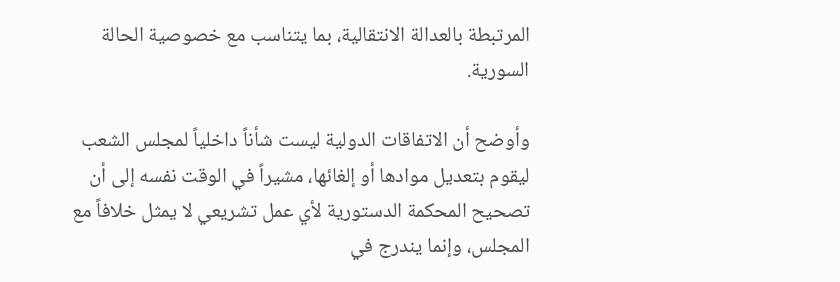المرتبطة بالعدالة الانتقالية، بما يتناسب مع خصوصية الحالة السورية.

وأوضح أن الاتفاقات الدولية ليست شأناً داخلياً لمجلس الشعب ليقوم بتعديل موادها أو إلغائها، مشيراً في الوقت نفسه إلى أن تصحيح المحكمة الدستورية لأي عمل تشريعي لا يمثل خلافاً مع المجلس، وإنما يندرج في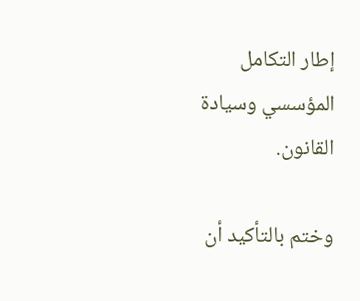إطار التكامل المؤسسي وسيادة القانون.

وختم بالتأكيد أن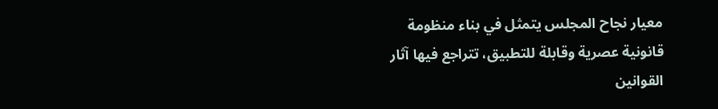معيار نجاح المجلس يتمثل في بناء منظومة قانونية عصرية وقابلة للتطبيق، تتراجع فيها آثار القوانين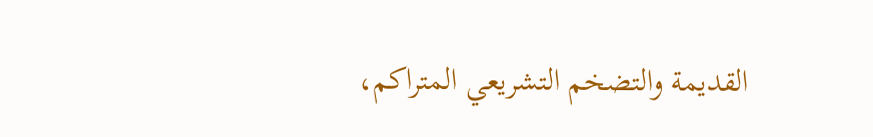القديمة والتضخم التشريعي المتراكم،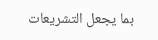بما يجعل التشريعات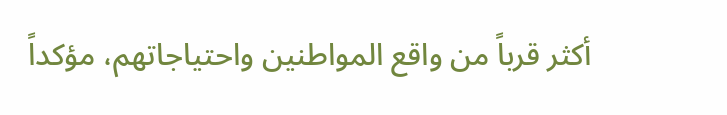أكثر قرباً من واقع المواطنين واحتياجاتهم، مؤكداً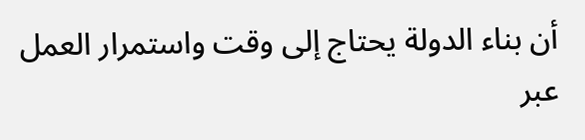أن بناء الدولة يحتاج إلى وقت واستمرار العمل عبر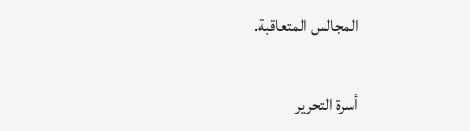المجالس المتعاقبة.

أسرة التحرير